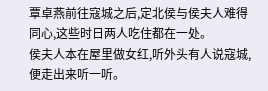覃卓燕前往寇城之后,定北侯与侯夫人难得同心,这些时日两人吃住都在一处。
侯夫人本在屋里做女红,听外头有人说寇城,便走出来听一听。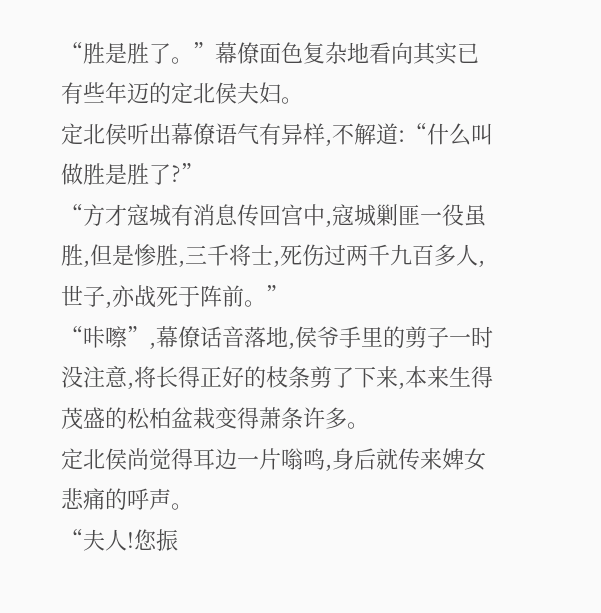“胜是胜了。”幕僚面色复杂地看向其实已有些年迈的定北侯夫妇。
定北侯听出幕僚语气有异样,不解道:“什么叫做胜是胜了?”
“方才寇城有消息传回宫中,寇城剿匪一役虽胜,但是惨胜,三千将士,死伤过两千九百多人,世子,亦战死于阵前。”
“咔嚓”,幕僚话音落地,侯爷手里的剪子一时没注意,将长得正好的枝条剪了下来,本来生得茂盛的松柏盆栽变得萧条许多。
定北侯尚觉得耳边一片嗡鸣,身后就传来婢女悲痛的呼声。
“夫人!您振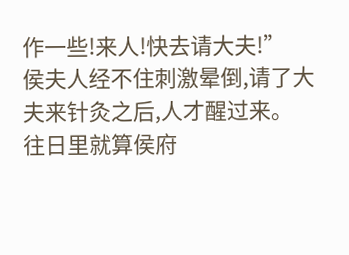作一些!来人!快去请大夫!”
侯夫人经不住刺激晕倒,请了大夫来针灸之后,人才醒过来。
往日里就算侯府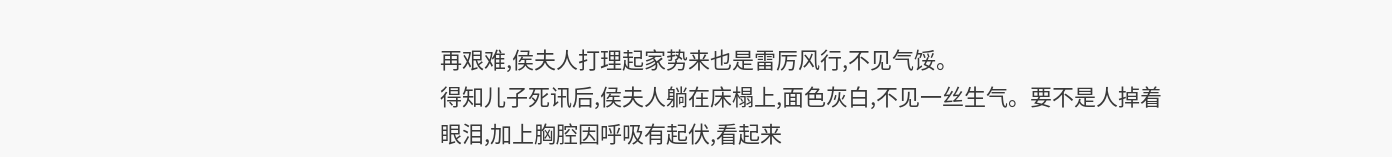再艰难,侯夫人打理起家势来也是雷厉风行,不见气馁。
得知儿子死讯后,侯夫人躺在床榻上,面色灰白,不见一丝生气。要不是人掉着眼泪,加上胸腔因呼吸有起伏,看起来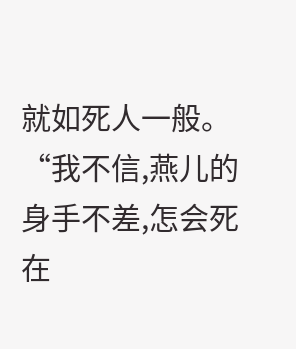就如死人一般。
“我不信,燕儿的身手不差,怎会死在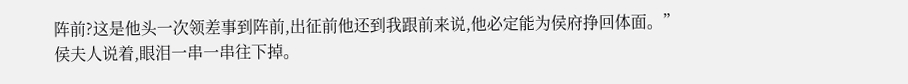阵前?这是他头一次领差事到阵前,出征前他还到我跟前来说,他必定能为侯府挣回体面。”
侯夫人说着,眼泪一串一串往下掉。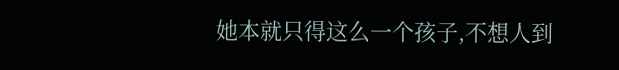她本就只得这么一个孩子,不想人到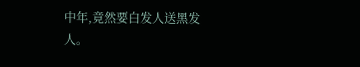中年,竟然要白发人送黑发人。